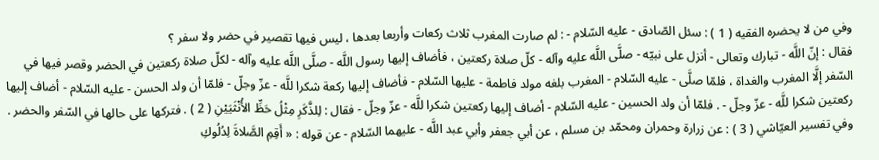وفي من لا يحضره الفقيه ( 1 ) : سئل الصّادق - عليه السّلام - : لم صارت المغرب ثلاث ركعات وأربعا بعدها ، ليس فيها تقصير في حضر ولا سفر ؟
فقال : إنّ اللَّه - تبارك وتعالى - أنزل على نبيّه - صلَّى اللَّه عليه وآله - كلّ صلاة ركعتين ، فأضاف إليها رسول اللَّه - صلَّى اللَّه عليه وآله - لكلّ صلاة ركعتين في الحضر وقصر فيها في السّفر إلَّا المغرب والغداة ، فلمّا صلَّى - عليه السّلام - المغرب بلغه مولد فاطمة - عليها السّلام - فأضاف إليها ركعة شكرا للَّه - عزّ وجلّ - فلمّا أن ولد الحسن - عليه السّلام - أضاف إليها ركعتين شكرا للَّه - عزّ وجلّ - . فلمّا أن ولد الحسين - عليه السّلام - أضاف إليها ركعتين شكرا للَّه - عزّ وجلّ - فقال : لِلذَّكَرِ مِثْلُ حَظِّ الأُنْثَيَيْنِ ( 2 ) . فتركها على حالها في السّفر والحضر .
وفي تفسير العيّاشي ( 3 ) : عن زرارة وحمران ومحمّد بن مسلم ، عن أبي جعفر وأبي عبد اللَّه - عليهما السّلام - عن قوله : « أَقِمِ الصَّلاةَ لِدُلُوكِ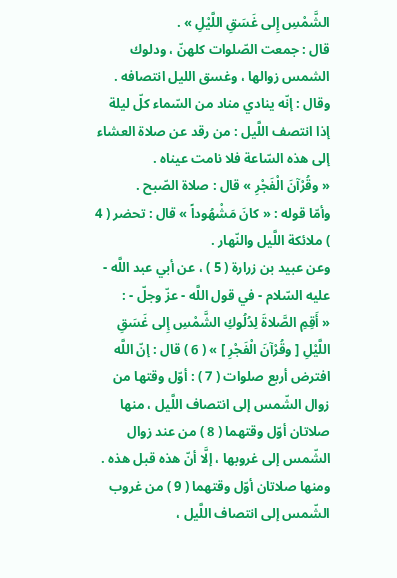الشَّمْسِ إِلى غَسَقِ اللَّيْلِ » .
قال : جمعت الصّلوات كلهنّ ، ودلوك الشمس زوالها ، وغسق الليل انتصافه .
وقال : إنّه ينادي مناد من السّماء كلّ ليلة إذا انتصف اللَّيل : من رقد عن صلاة العشاء إلى هذه السّاعة فلا نامت عيناه .
« وقُرْآنَ الْفَجْرِ » قال : صلاة الصّبح .
وأمّا قوله : « كانَ مَشْهُوداً » قال : تحضر ( 4 ) ملائكة اللَّيل والنّهار .
وعن عبيد بن زرارة ( 5 ) ، عن أبي عبد اللَّه - عليه السّلام - في قول اللَّه - عزّ وجلّ - :
« أَقِمِ الصَّلاةَ لِدُلُوكِ الشَّمْسِ إِلى غَسَقِ اللَّيْلِ [ وقُرْآنَ الْفَجْرِ ] » ( 6 ) قال : إنّ اللَّه افترض أربع صلوات ( 7 ) : أوّل وقتها من زوال الشّمس إلى انتصاف اللَّيل ، منها صلاتان أوّل وقتهما ( 8 ) من عند زوال الشّمس إلى غروبها ، إلَّا أنّ هذه قبل هذه . ومنها صلاتان أوّل وقتهما ( 9 ) من غروب الشّمس إلى انتصاف اللَّيل ،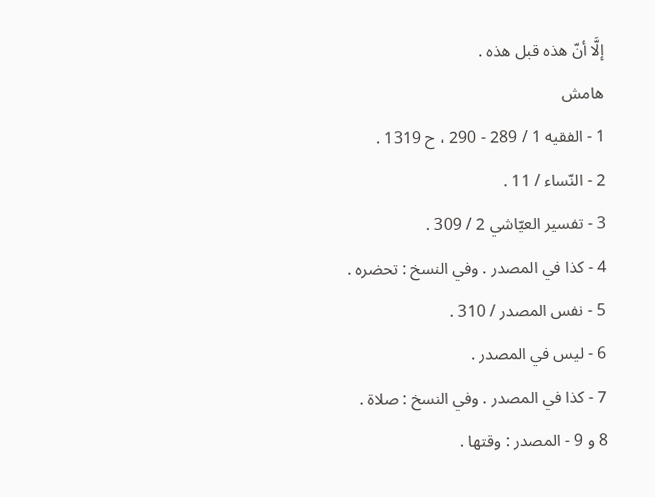إلَّا أنّ هذه قبل هذه .
هامش
1 - الفقيه 1 / 289 - 290 ، ح 1319 .
2 - النّساء / 11 .
3 - تفسير العيّاشي 2 / 309 .
4 - كذا في المصدر . وفي النسخ : تحضره .
5 - نفس المصدر / 310 .
6 - ليس في المصدر .
7 - كذا في المصدر . وفي النسخ : صلاة .
8 و 9 - المصدر : وقتها .